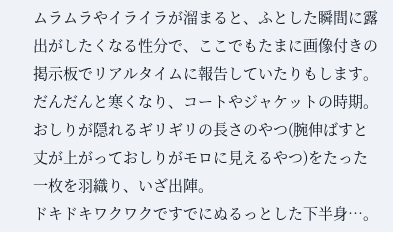ムラムラやイライラが溜まると、ふとした瞬間に露出がしたくなる性分で、ここでもたまに画像付きの掲示板でリアルタイムに報告していたりもします。
だんだんと寒くなり、コートやジャケットの時期。
おしりが隠れるギリギリの長さのやつ(腕伸ばすと丈が上がっておしりがモロに見えるやつ)をたった一枚を羽織り、いざ出陣。
ドキドキワクワクですでにぬるっとした下半身…。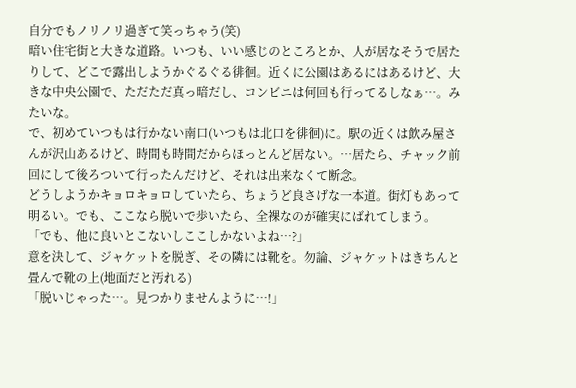自分でもノリノリ過ぎて笑っちゃう(笑)
暗い住宅街と大きな道路。いつも、いい感じのところとか、人が居なそうで居たりして、どこで露出しようかぐるぐる徘徊。近くに公園はあるにはあるけど、大きな中央公園で、ただただ真っ暗だし、コンビニは何回も行ってるしなぁ…。みたいな。
で、初めていつもは行かない南口(いつもは北口を徘徊)に。駅の近くは飲み屋さんが沢山あるけど、時間も時間だからほっとんど居ない。…居たら、チャック前回にして後ろついて行ったんだけど、それは出来なくて断念。
どうしようかキョロキョロしていたら、ちょうど良さげな一本道。街灯もあって明るい。でも、ここなら脱いで歩いたら、全裸なのが確実にばれてしまう。
「でも、他に良いとこないしここしかないよね…?」
意を決して、ジャケットを脱ぎ、その隣には靴を。勿論、ジャケットはきちんと畳んで靴の上(地面だと汚れる)
「脱いじゃった…。見つかりませんように…!」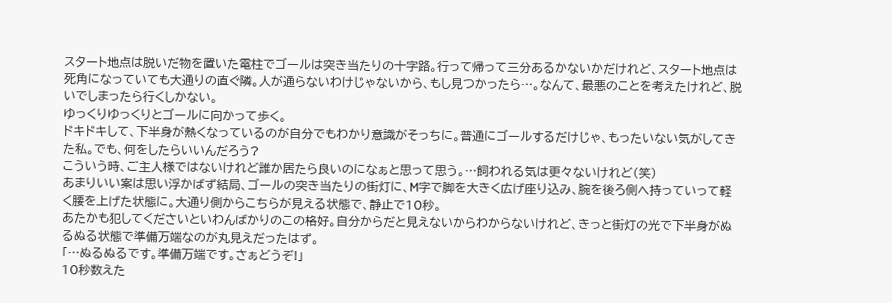スタート地点は脱いだ物を置いた電柱でゴールは突き当たりの十字路。行って帰って三分あるかないかだけれど、スタート地点は死角になっていても大通りの直ぐ隣。人が通らないわけじゃないから、もし見つかったら…。なんて、最悪のことを考えたけれど、脱いでしまったら行くしかない。
ゆっくりゆっくりとゴールに向かって歩く。
ドキドキして、下半身が熱くなっているのが自分でもわかり意識がそっちに。普通にゴールするだけじゃ、もったいない気がしてきた私。でも、何をしたらいいんだろう?
こういう時、ご主人様ではないけれど誰か居たら良いのになぁと思って思う。…飼われる気は更々ないけれど(笑)
あまりいい案は思い浮かばず結局、ゴールの突き当たりの街灯に、M字で脚を大きく広げ座り込み、腕を後ろ側へ持っていって軽く腰を上げた状態に。大通り側からこちらが見える状態で、静止で10秒。
あたかも犯してくださいといわんばかりのこの格好。自分からだと見えないからわからないけれど、きっと街灯の光で下半身がぬるぬる状態で準備万端なのが丸見えだったはず。
「…ぬるぬるです。準備万端です。さぁどうぞ!」
10秒数えた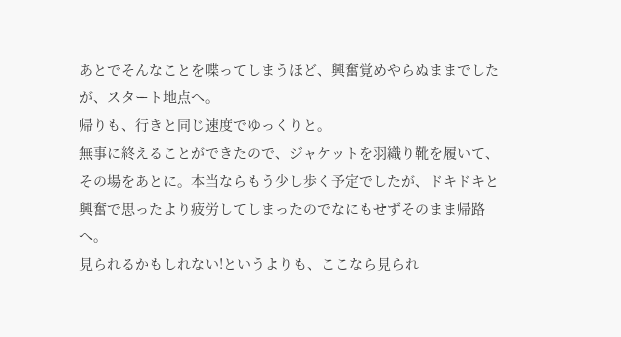あとでそんなことを喋ってしまうほど、興奮覚めやらぬままでしたが、スタート地点へ。
帰りも、行きと同じ速度でゆっくりと。
無事に終えることができたので、ジャケットを羽織り靴を履いて、その場をあとに。本当ならもう少し歩く予定でしたが、ドキドキと興奮で思ったより疲労してしまったのでなにもせずそのまま帰路へ。
見られるかもしれない!というよりも、ここなら見られ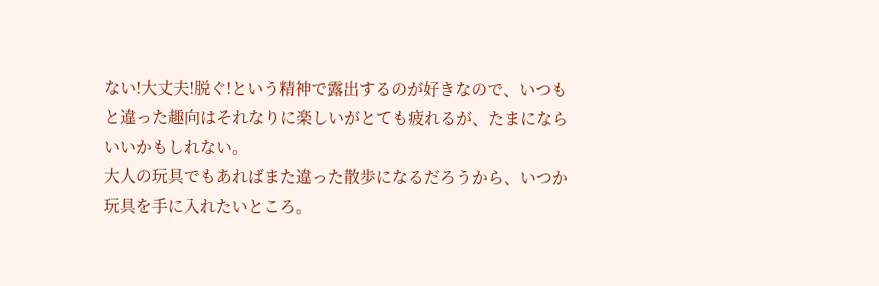ない!大丈夫!脱ぐ!という精神で露出するのが好きなので、いつもと違った趣向はそれなりに楽しいがとても疲れるが、たまにならいいかもしれない。
大人の玩具でもあればまた違った散歩になるだろうから、いつか玩具を手に入れたいところ。